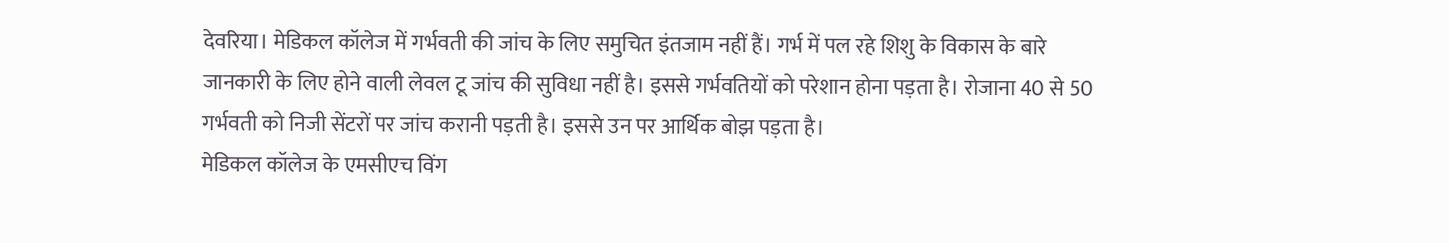देवरिया। मेडिकल कॉलेज में गर्भवती की जांच के लिए समुचित इंतजाम नहीं हैं। गर्भ में पल रहे शिशु के विकास के बारे जानकारी के लिए होने वाली लेवल टू जांच की सुविधा नहीं है। इससे गर्भवतियों को परेशान होना पड़ता है। रोजाना 40 से 50 गर्भवती को निजी सेंटरों पर जांच करानी पड़ती है। इससे उन पर आर्थिक बोझ पड़ता है।
मेडिकल कॉलेज के एमसीएच विंग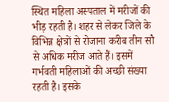स्थित महिला अस्पताल में मरीजों की भीड़ रहती है। शहर से लेकर जिले के विभिन्न क्षेत्रों से रोजाना करीब तीन सौ से अधिक मरीज आते हैं। इसमें गर्भवती महिलाओं की अच्छी संख्या रहती है। इसके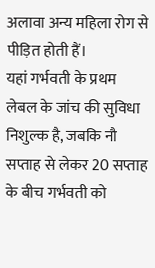अलावा अन्य महिला रोग से पीड़ित होती हैं।
यहां गर्भवती के प्रथम लेबल के जांच की सुविधा निशुल्क है, जबकि नौ सप्ताह से लेकर 20 सप्ताह के बीच गर्भवती को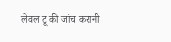लेवल टू की जांच करानी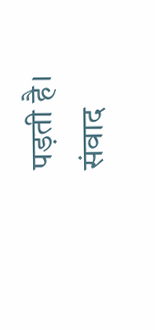पड़ती है। संवाद